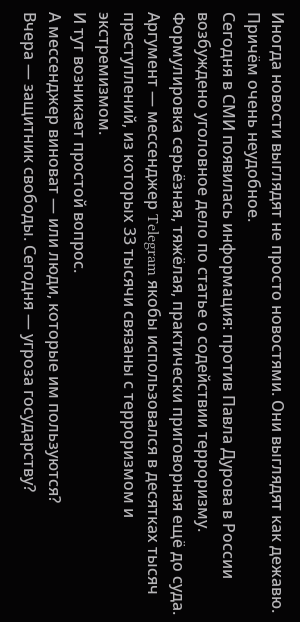Иногда новости выглядят не просто новостями. Они выглядят как дежавю. Причём очень неудобное.
Сегодня в СМИ появилась информация: против Павла Дурова в России возбуждено уголовное дело по статье о содействии терроризму. Формулировка серьёзная, тяжёлая, практически приговорная ещё до суда.
Аргумент — мессенджер Telegram якобы использовался в десятках тысяч преступлений, из которых 33 тысячи связаны с терроризмом и экстремизмом.
И тут возникает простой вопрос.
А мессенджер виноват — или люди, которые им пользуются?
Вчера — защитник свободы. Сегодня — угроза государству?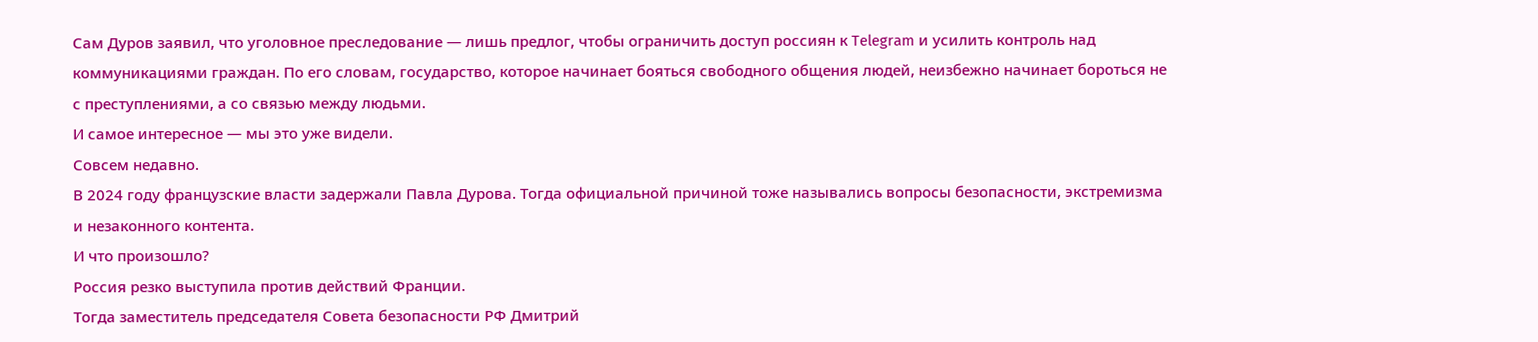Сам Дуров заявил, что уголовное преследование — лишь предлог, чтобы ограничить доступ россиян к Telegram и усилить контроль над коммуникациями граждан. По его словам, государство, которое начинает бояться свободного общения людей, неизбежно начинает бороться не с преступлениями, а со связью между людьми.
И самое интересное — мы это уже видели.
Совсем недавно.
В 2024 году французские власти задержали Павла Дурова. Тогда официальной причиной тоже назывались вопросы безопасности, экстремизма и незаконного контента.
И что произошло?
Россия резко выступила против действий Франции.
Тогда заместитель председателя Совета безопасности РФ Дмитрий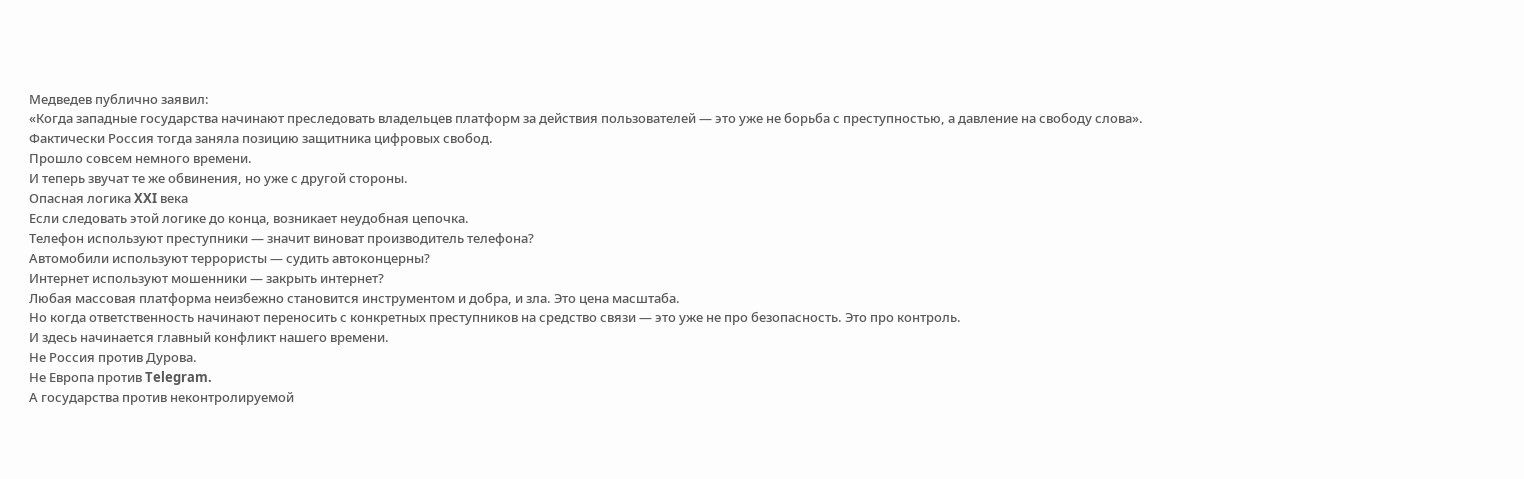Медведев публично заявил:
«Когда западные государства начинают преследовать владельцев платформ за действия пользователей — это уже не борьба с преступностью, а давление на свободу слова».
Фактически Россия тогда заняла позицию защитника цифровых свобод.
Прошло совсем немного времени.
И теперь звучат те же обвинения, но уже с другой стороны.
Опасная логика XXI века
Если следовать этой логике до конца, возникает неудобная цепочка.
Телефон используют преступники — значит виноват производитель телефона?
Автомобили используют террористы — судить автоконцерны?
Интернет используют мошенники — закрыть интернет?
Любая массовая платформа неизбежно становится инструментом и добра, и зла. Это цена масштаба.
Но когда ответственность начинают переносить с конкретных преступников на средство связи — это уже не про безопасность. Это про контроль.
И здесь начинается главный конфликт нашего времени.
Не Россия против Дурова.
Не Европа против Telegram.
А государства против неконтролируемой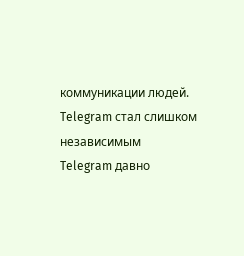коммуникации людей.
Telegram стал слишком независимым
Telegram давно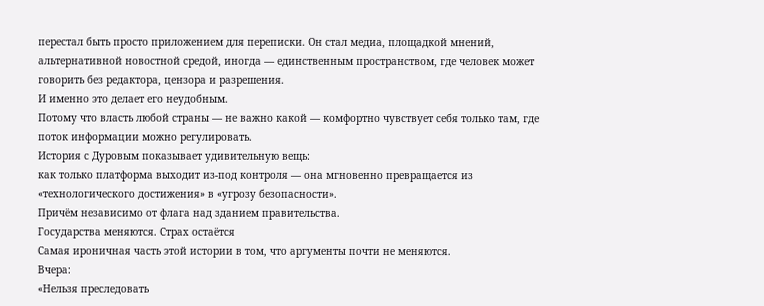перестал быть просто приложением для переписки. Он стал медиа, площадкой мнений, альтернативной новостной средой, иногда — единственным пространством, где человек может говорить без редактора, цензора и разрешения.
И именно это делает его неудобным.
Потому что власть любой страны — не важно какой — комфортно чувствует себя только там, где поток информации можно регулировать.
История с Дуровым показывает удивительную вещь:
как только платформа выходит из-под контроля — она мгновенно превращается из «технологического достижения» в «угрозу безопасности».
Причём независимо от флага над зданием правительства.
Государства меняются. Страх остаётся
Самая ироничная часть этой истории в том, что аргументы почти не меняются.
Вчера:
«Нельзя преследовать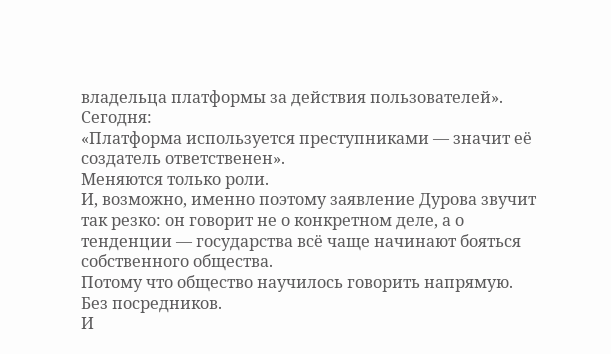владельца платформы за действия пользователей».
Сегодня:
«Платформа используется преступниками — значит её создатель ответственен».
Меняются только роли.
И, возможно, именно поэтому заявление Дурова звучит так резко: он говорит не о конкретном деле, а о тенденции — государства всё чаще начинают бояться собственного общества.
Потому что общество научилось говорить напрямую.
Без посредников.
И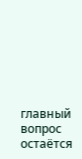главный вопрос остаётся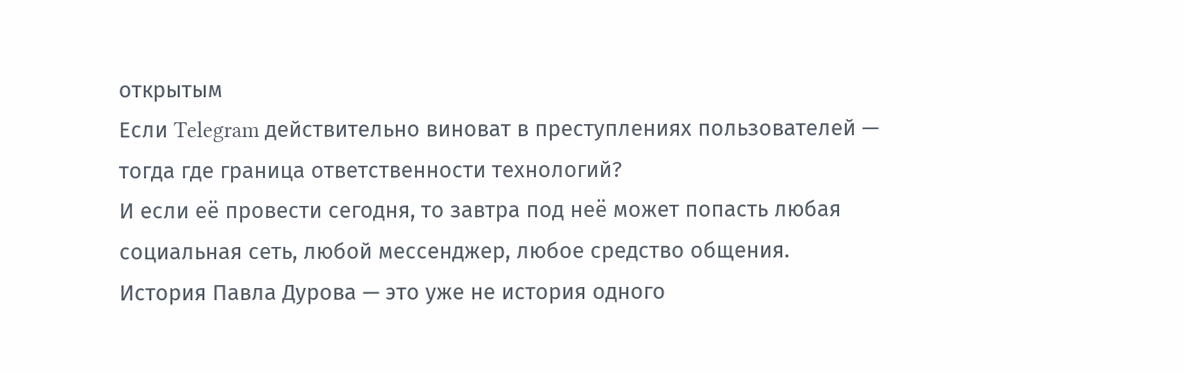открытым
Если Telegram действительно виноват в преступлениях пользователей — тогда где граница ответственности технологий?
И если её провести сегодня, то завтра под неё может попасть любая социальная сеть, любой мессенджер, любое средство общения.
История Павла Дурова — это уже не история одного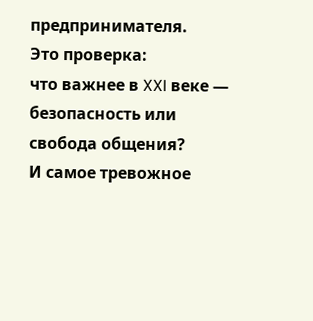предпринимателя.
Это проверка:
что важнее в XXI веке — безопасность или свобода общения?
И самое тревожное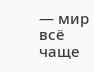— мир всё чаще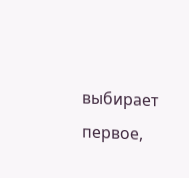выбирает первое,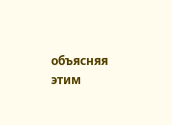объясняя этим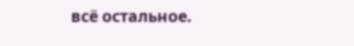всё остальное.